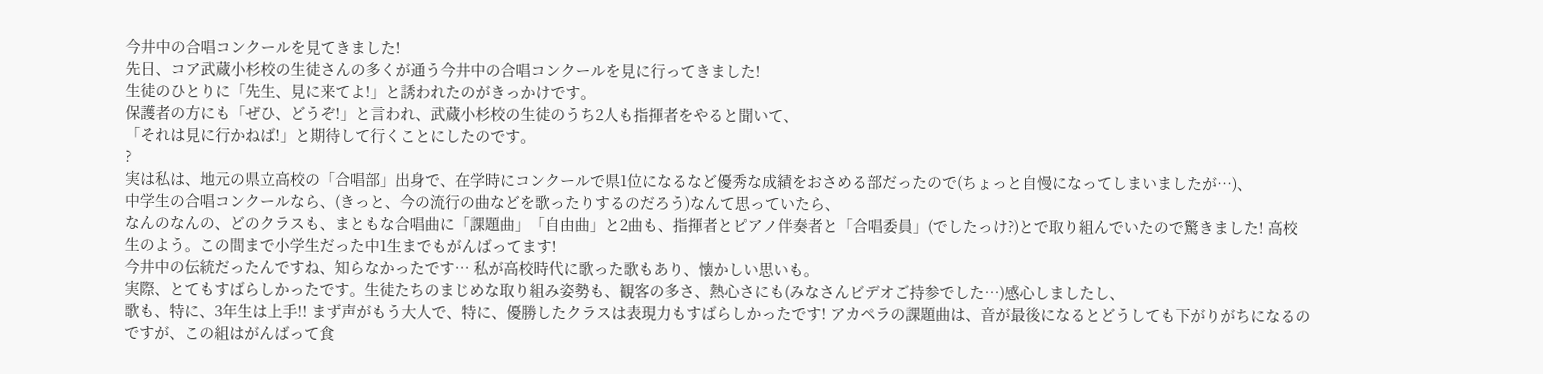今井中の合唱コンクールを見てきました!
先日、コア武蔵小杉校の生徒さんの多くが通う今井中の合唱コンクールを見に行ってきました!
生徒のひとりに「先生、見に来てよ!」と誘われたのがきっかけです。
保護者の方にも「ぜひ、どうぞ!」と言われ、武蔵小杉校の生徒のうち2人も指揮者をやると聞いて、
「それは見に行かねば!」と期待して行くことにしたのです。
?
実は私は、地元の県立高校の「合唱部」出身で、在学時にコンクールで県1位になるなど優秀な成績をおさめる部だったので(ちょっと自慢になってしまいましたが…)、
中学生の合唱コンクールなら、(きっと、今の流行の曲などを歌ったりするのだろう)なんて思っていたら、
なんのなんの、どのクラスも、まともな合唱曲に「課題曲」「自由曲」と2曲も、指揮者とピアノ伴奏者と「合唱委員」(でしたっけ?)とで取り組んでいたので驚きました! 高校生のよう。この間まで小学生だった中1生までもがんばってます!
今井中の伝統だったんですね、知らなかったです… 私が高校時代に歌った歌もあり、懐かしい思いも。
実際、とてもすばらしかったです。生徒たちのまじめな取り組み姿勢も、観客の多さ、熱心さにも(みなさんビデオご持参でした…)感心しましたし、
歌も、特に、3年生は上手!! まず声がもう大人で、特に、優勝したクラスは表現力もすばらしかったです! アカペラの課題曲は、音が最後になるとどうしても下がりがちになるのですが、この組はがんばって食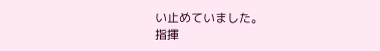い止めていました。
指揮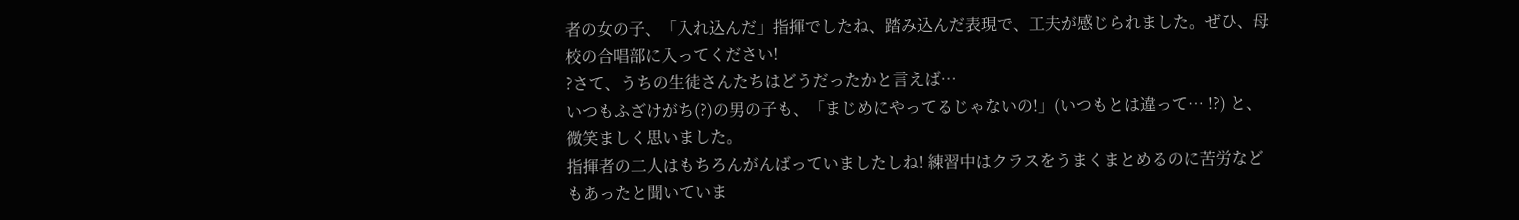者の女の子、「入れ込んだ」指揮でしたね、踏み込んだ表現で、工夫が感じられました。ぜひ、母校の合唱部に入ってください!
?さて、うちの生徒さんたちはどうだったかと言えば…
いつもふざけがち(?)の男の子も、「まじめにやってるじゃないの!」(いつもとは違って… !?) と、微笑ましく思いました。
指揮者の二人はもちろんがんばっていましたしね! 練習中はクラスをうまくまとめるのに苦労などもあったと聞いていま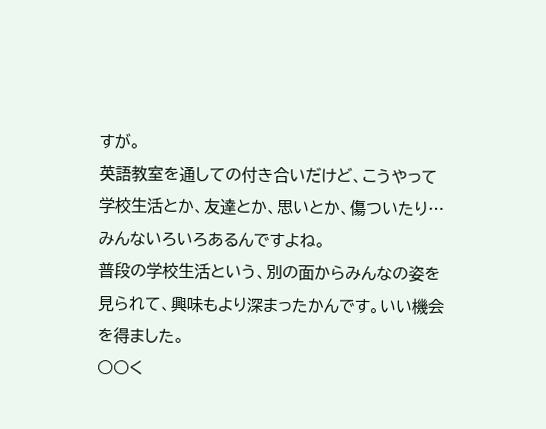すが。
英語教室を通しての付き合いだけど、こうやって学校生活とか、友達とか、思いとか、傷ついたり… みんないろいろあるんですよね。
普段の学校生活という、別の面からみんなの姿を見られて、興味もより深まったかんです。いい機会を得ました。
○○く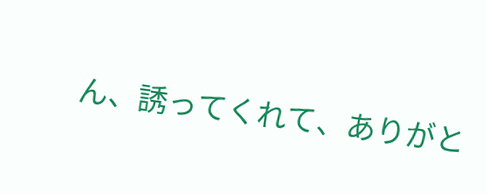ん、誘ってくれて、ありがと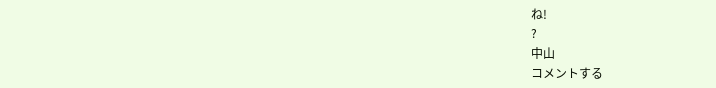ね!
?
中山
コメントする